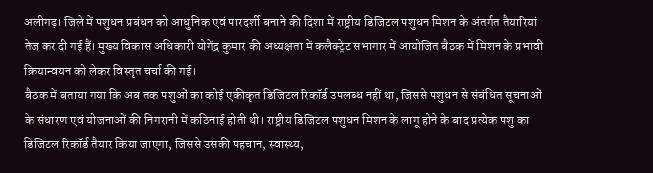अलीगढ़। जिले में पशुधन प्रबंधन को आधुनिक एवं पारदर्शी बनाने की दिशा में राष्ट्रीय डिजिटल पशुधन मिशन के अंतर्गत तैयारियां तेज कर दी गई हैं। मुख्य विकास अधिकारी योगेंद्र कुमार की अध्यक्षता में कलैक्ट्रेट सभागार में आयोजित बैठक में मिशन के प्रभावी क्रियान्वयन को लेकर विस्तृत चर्चा की गई।
बैठक में बताया गया कि अब तक पशुओं का कोई एकीकृत डिजिटल रिकॉर्ड उपलब्ध नहीं था, जिससे पशुधन से संबंधित सूचनाओं के संधारण एवं योजनाओं की निगरानी में कठिनाई होती थी। राष्ट्रीय डिजिटल पशुधन मिशन के लागू होने के बाद प्रत्येक पशु का डिजिटल रिकॉर्ड तैयार किया जाएगा, जिससे उसकी पहचान, स्वास्थ्य,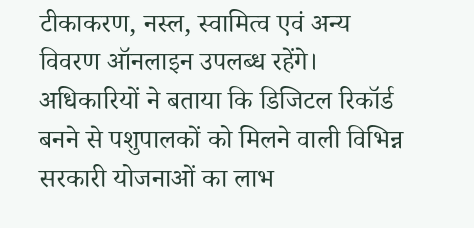टीकाकरण, नस्ल, स्वामित्व एवं अन्य विवरण ऑनलाइन उपलब्ध रहेंगे।
अधिकारियों ने बताया कि डिजिटल रिकॉर्ड बनने से पशुपालकों को मिलने वाली विभिन्न सरकारी योजनाओं का लाभ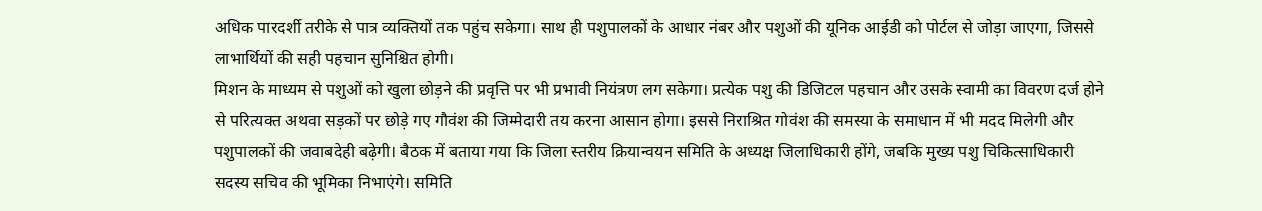अधिक पारदर्शी तरीके से पात्र व्यक्तियों तक पहुंच सकेगा। साथ ही पशुपालकों के आधार नंबर और पशुओं की यूनिक आईडी को पोर्टल से जोड़ा जाएगा, जिससे लाभार्थियों की सही पहचान सुनिश्चित होगी।
मिशन के माध्यम से पशुओं को खुला छोड़ने की प्रवृत्ति पर भी प्रभावी नियंत्रण लग सकेगा। प्रत्येक पशु की डिजिटल पहचान और उसके स्वामी का विवरण दर्ज होने से परित्यक्त अथवा सड़कों पर छोड़े गए गौवंश की जिम्मेदारी तय करना आसान होगा। इससे निराश्रित गोवंश की समस्या के समाधान में भी मदद मिलेगी और पशुपालकों की जवाबदेही बढ़ेगी। बैठक में बताया गया कि जिला स्तरीय क्रियान्वयन समिति के अध्यक्ष जिलाधिकारी होंगे, जबकि मुख्य पशु चिकित्साधिकारी सदस्य सचिव की भूमिका निभाएंगे। समिति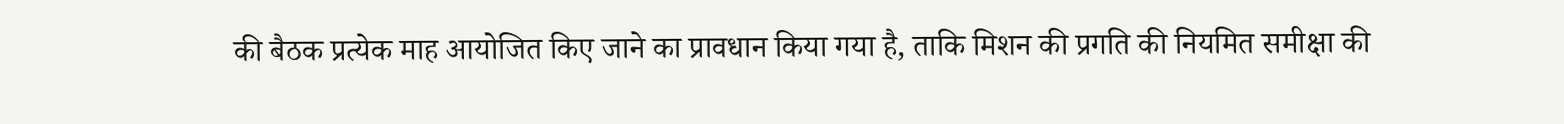की बैठक प्रत्येक माह आयोजित किए जाने का प्रावधान किया गया है, ताकि मिशन की प्रगति की नियमित समीक्षा की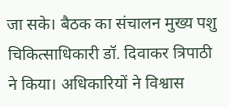जा सके। बैठक का संचालन मुख्य पशु चिकित्साधिकारी डॉ. दिवाकर त्रिपाठी ने किया। अधिकारियों ने विश्वास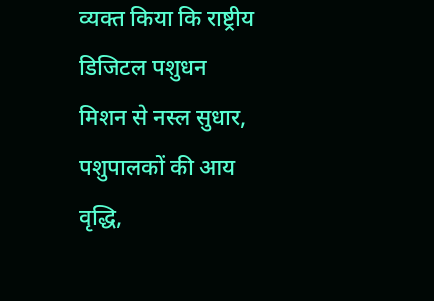व्यक्त किया कि राष्ट्रीय डिजिटल पशुधन मिशन से नस्ल सुधार, पशुपालकों की आय वृद्धि,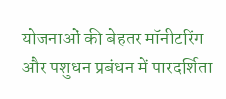योजनाओं की बेहतर मॉनीटरिंग और पशुधन प्रबंधन में पारदर्शिता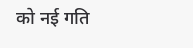को नई गति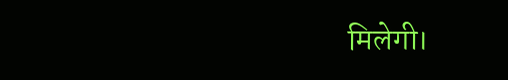मिलेगी।